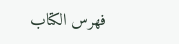فهرس الكتاب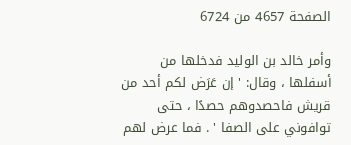الصفحة 4657 من 6724

وأمر خالد بن الوليد فدخلها من أسفلها ، وقال: ' إن عَرَض لكم أحد من قريش فاحصدوهم حصدًا ، حتى توافوني على الصفا ' . فما عرض لهم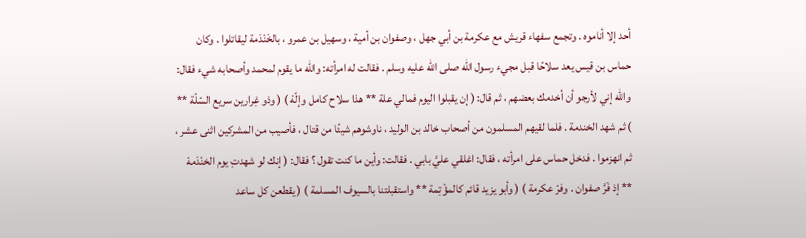أحد إلا أناموه . وتجمع سفهاء قريش مع عكرمة بن أبي جهل ، وصفوان بن أمية ، وسهيل بن عمرو ، بالخَنْدَمة ليقاتلوا . وكان حماس بن قيس يعد سلاحًا قبل مجيء رسول الله صلى الله عليه وسلم . فقالت له امرأته: والله ما يقوم لمحمد وأصحابه شيء فقال: والله إني لأرجو أن أخدمك بعضهم ، ثم قال: ( إن يقبلوا اليوم فمالي علة ** هذا سلاح كامل وإلّهْ ) ( وذو غِرارين سريع السّلّة ** ) ثم شهد الخندمة . فلما لقيهم المسلمون من أصحاب خالد بن الوليد ، ناوشوهم شيئًا من قتال ، فأصيب من المشركين اثنى عشر ، ثم انهزموا . فدخل حماس على امرأته ، فقال: اغلقي عليَّ بابي . فقالت: وأين ما كنت تقول ؟ فقال: ( إنك لو شهدتِ يوم الخنْدَمهْ ** إذ فَرَّ صفوان . وفرّ عكرمة ) ( وأبو يزيد قائم كالمؤْتِمة ** واستقبلتنا بالسيوف المسلمة ) ( يقطعن كل ساعد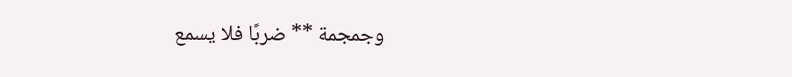وجمجمة ** ضربًا فلا يسمع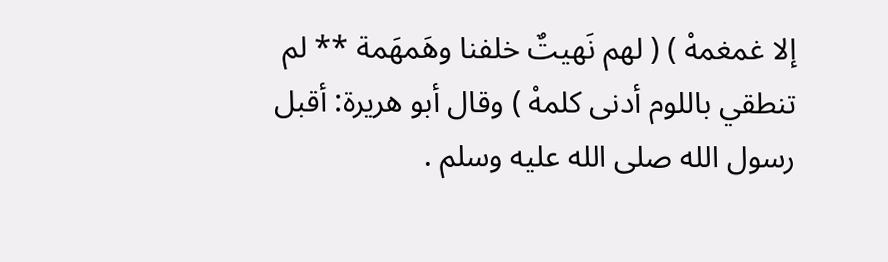إلا غمغمهْ ) ( لهم نَهيتٌ خلفنا وهَمهَمة ** لم تنطقي باللوم أدنى كلمهْ ) وقال أبو هريرة: أقبل رسول الله صلى الله عليه وسلم .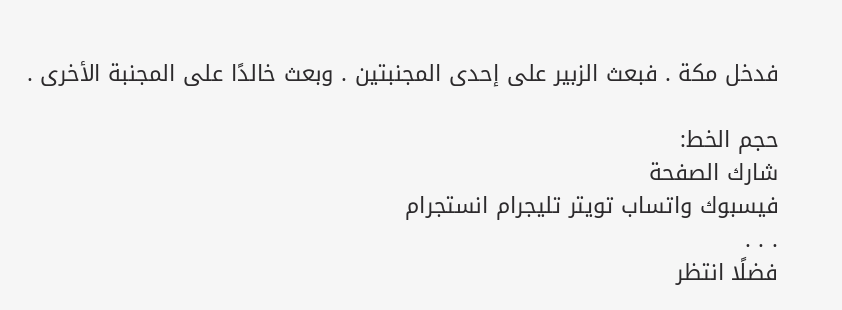فدخل مكة . فبعث الزبير على إحدى المجنبتين . وبعث خالدًا على المجنبة الأخرى .

حجم الخط:
شارك الصفحة
فيسبوك واتساب تويتر تليجرام انستجرام
. . .
فضلًا انتظر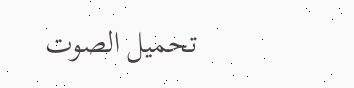تحميل الصوت